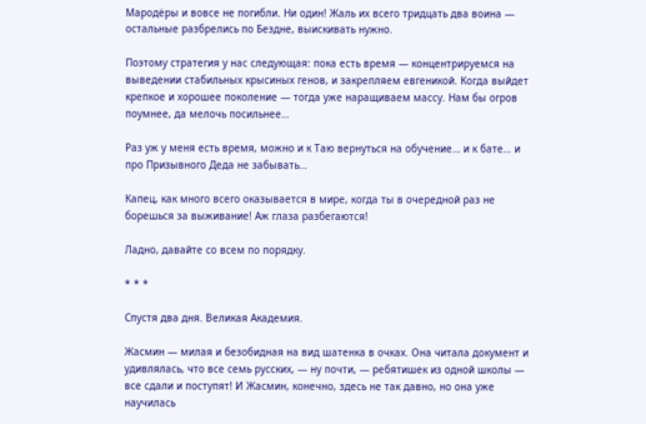Мародёры и вовсе не погибли. Ни один! Жаль их всего тридцать два воина — остальные разбрелись по Бездне, выискивать нужно.

Поэтому стратегия у нас следующая: пока есть время — концентрируемся на выведении стабильных крысиных генов, и закрепляем евгеникой. Когда выйдет крепкое и хорошее поколение — тогда уже наращиваем массу. Нам бы огров поумнее, да мелочь посильнее…

Раз уж у меня есть время, можно и к Таю вернуться на обучение… и к бате… и про Призывного Деда не забывать…

Капец, как много всего оказывается в мире, когда ты в очередной раз не борешься за выживание! Аж глаза разбегаются!

Ладно, давайте со всем по порядку.

* * *

Спустя два дня. Великая Академия.

Жасмин — милая и безобидная на вид шатенка в очках. Она читала документ и удивлялась, что все семь русских, — ну почти, — ребятишек из одной школы — все сдали и поступят! И Жасмин, конечно, здесь не так давно, но она уже научилась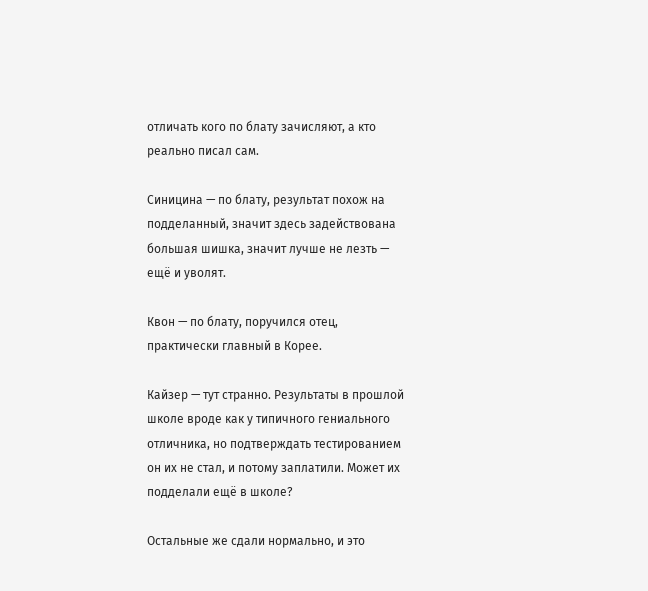отличать кого по блату зачисляют, а кто реально писал сам.

Синицина — по блату, результат похож на подделанный, значит здесь задействована большая шишка, значит лучше не лезть — ещё и уволят.

Квон — по блату, поручился отец, практически главный в Корее.

Кайзер — тут странно. Результаты в прошлой школе вроде как у типичного гениального отличника, но подтверждать тестированием он их не стал, и потому заплатили. Может их подделали ещё в школе?

Остальные же сдали нормально, и это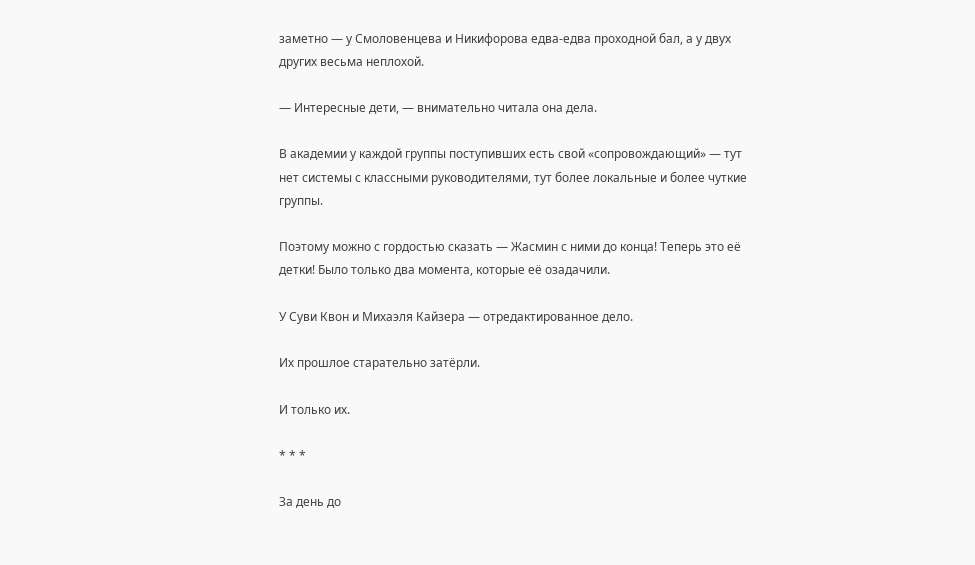заметно — у Смоловенцева и Никифорова едва-едва проходной бал, а у двух других весьма неплохой.

— Интересные дети, — внимательно читала она дела.

В академии у каждой группы поступивших есть свой «сопровождающий» — тут нет системы с классными руководителями, тут более локальные и более чуткие группы.

Поэтому можно с гордостью сказать — Жасмин с ними до конца! Теперь это её детки! Было только два момента, которые её озадачили.

У Суви Квон и Михаэля Кайзера — отредактированное дело.

Их прошлое старательно затёрли.

И только их.

* * *

За день до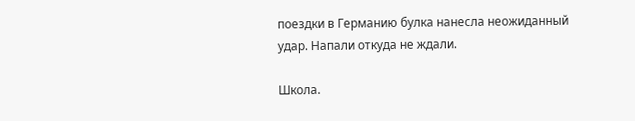поездки в Германию булка нанесла неожиданный удар. Напали откуда не ждали.

Школа.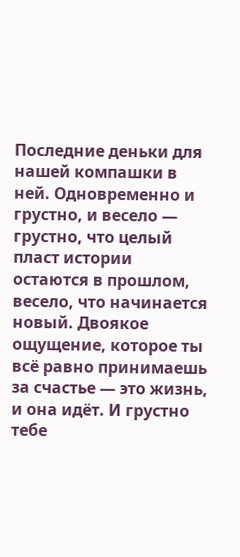Последние деньки для нашей компашки в ней. Одновременно и грустно, и весело — грустно, что целый пласт истории остаются в прошлом, весело, что начинается новый. Двоякое ощущение, которое ты всё равно принимаешь за счастье — это жизнь, и она идёт. И грустно тебе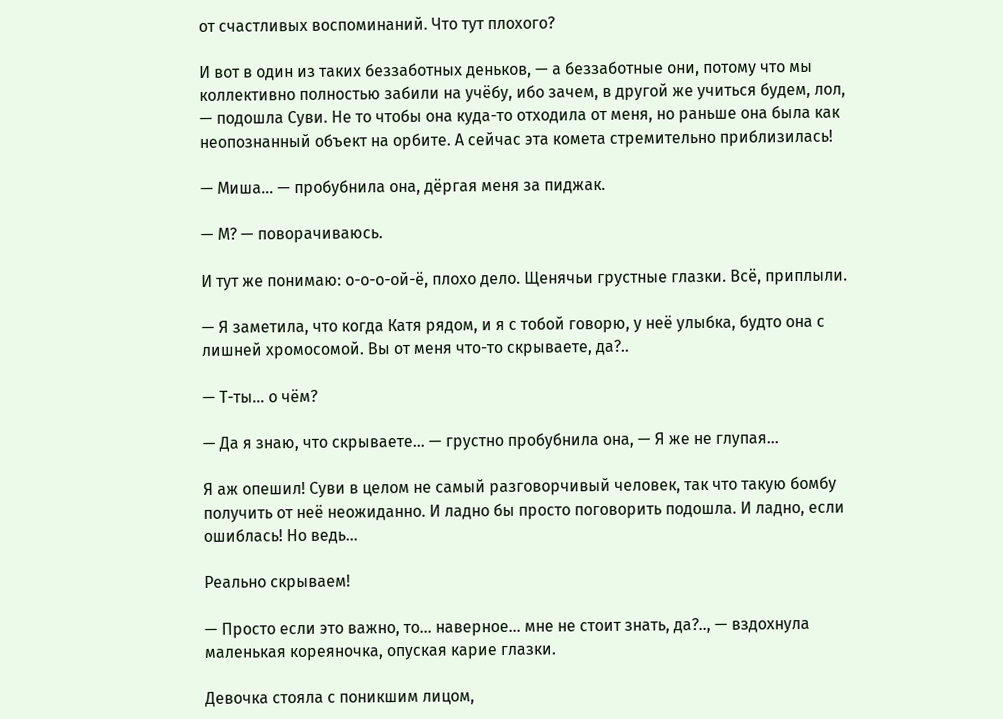от счастливых воспоминаний. Что тут плохого?

И вот в один из таких беззаботных деньков, — а беззаботные они, потому что мы коллективно полностью забили на учёбу, ибо зачем, в другой же учиться будем, лол, — подошла Суви. Не то чтобы она куда-то отходила от меня, но раньше она была как неопознанный объект на орбите. А сейчас эта комета стремительно приблизилась!

— Миша… — пробубнила она, дёргая меня за пиджак.

— М? — поворачиваюсь.

И тут же понимаю: о-о-о-ой-ё, плохо дело. Щенячьи грустные глазки. Всё, приплыли.

— Я заметила, что когда Катя рядом, и я с тобой говорю, у неё улыбка, будто она с лишней хромосомой. Вы от меня что-то скрываете, да?..

— Т-ты… о чём?

— Да я знаю, что скрываете… — грустно пробубнила она, — Я же не глупая…

Я аж опешил! Суви в целом не самый разговорчивый человек, так что такую бомбу получить от неё неожиданно. И ладно бы просто поговорить подошла. И ладно, если ошиблась! Но ведь…

Реально скрываем!

— Просто если это важно, то… наверное… мне не стоит знать, да?.., — вздохнула маленькая кореяночка, опуская карие глазки.

Девочка стояла с поникшим лицом,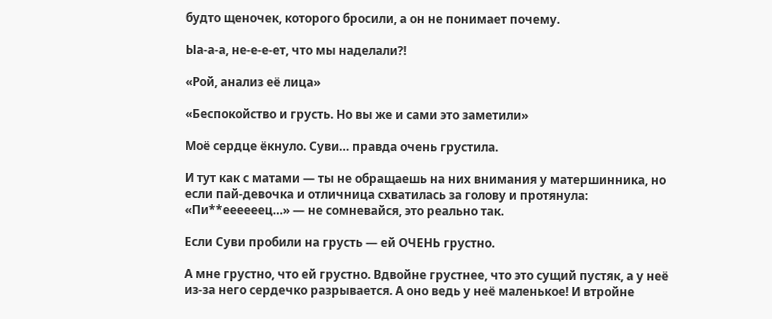будто щеночек, которого бросили, а он не понимает почему.

Ыа-а-а, не-е-е-ет, что мы наделали⁈

«Рой, анализ её лица»

«Беспокойство и грусть. Но вы же и сами это заметили»

Моё сердце ёкнуло. Суви… правда очень грустила.

И тут как с матами — ты не обращаешь на них внимания у матершинника, но если пай-девочка и отличница схватилась за голову и протянула: «Пи**еееееец…» — не сомневайся, это реально так.

Если Суви пробили на грусть — ей ОЧЕНЬ грустно.

А мне грустно, что ей грустно. Вдвойне грустнее, что это сущий пустяк, а у неё из-за него сердечко разрывается. А оно ведь у неё маленькое! И втройне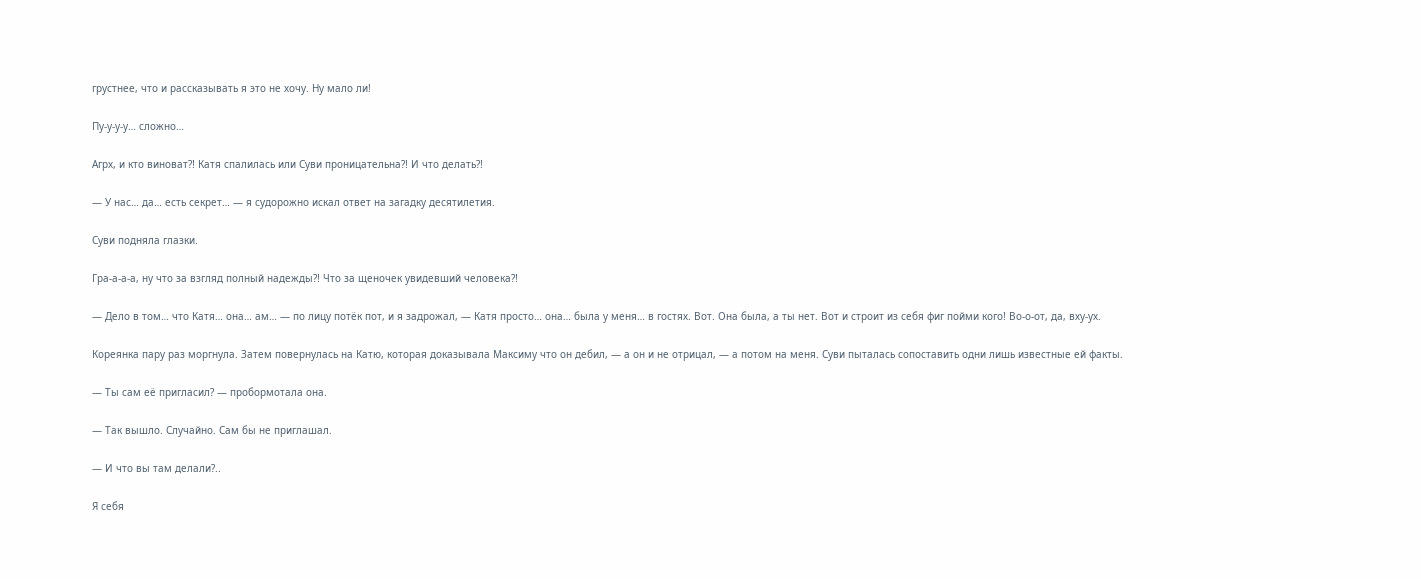грустнее, что и рассказывать я это не хочу. Ну мало ли!

Пу-у-у-у… сложно…

Агрх, и кто виноват⁈ Катя спалилась или Суви проницательна⁈ И что делать⁈

— У нас… да… есть секрет… — я судорожно искал ответ на загадку десятилетия.

Суви подняла глазки.

Гра-а-а-а, ну что за взгляд полный надежды⁈ Что за щеночек увидевший человека⁈

— Дело в том… что Катя… она… ам… — по лицу потёк пот, и я задрожал, — Катя просто… она… была у меня… в гостях. Вот. Она была, а ты нет. Вот и строит из себя фиг пойми кого! Во-о-от, да, вху-ух.

Кореянка пару раз моргнула. Затем повернулась на Катю, которая доказывала Максиму что он дебил, — а он и не отрицал, — а потом на меня. Суви пыталась сопоставить одни лишь известные ей факты.

— Ты сам её пригласил? — пробормотала она.

— Так вышло. Случайно. Сам бы не приглашал.

— И что вы там делали?..

Я себя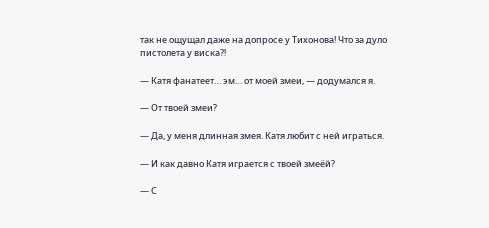так не ощущал даже на допросе у Тихонова! Что за дуло пистолета у виска⁈

— Катя фанатеет… эм… от моей змеи, — додумался я.

— От твоей змеи?

— Да, у меня длинная змея. Катя любит с ней играться.

— И как давно Катя играется с твоей змеёй?

— С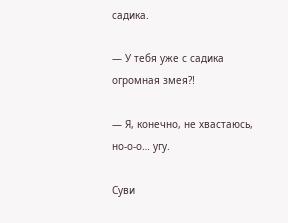садика.

— У тебя уже с садика огромная змея⁈

— Я, конечно, не хвастаюсь, но-о-о… угу.

Суви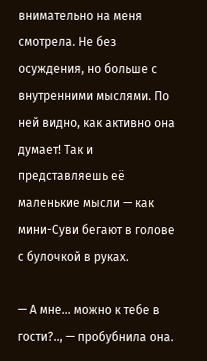внимательно на меня смотрела. Не без осуждения, но больше с внутренними мыслями. По ней видно, как активно она думает! Так и представляешь её маленькие мысли — как мини-Суви бегают в голове с булочкой в руках.

— А мне… можно к тебе в гости?.., — пробубнила она.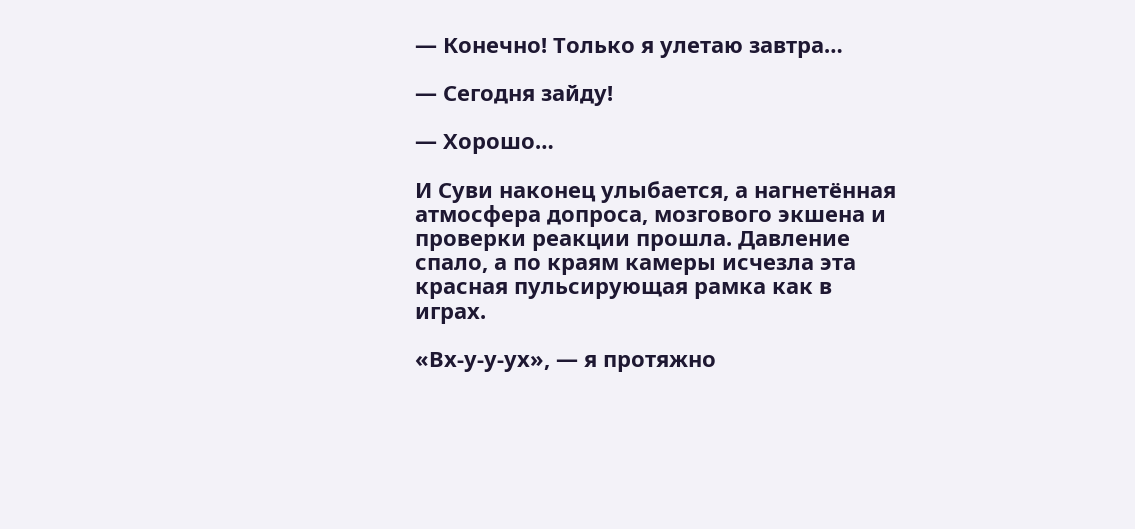— Конечно! Только я улетаю завтра…

— Сегодня зайду!

— Хорошо…

И Суви наконец улыбается, а нагнетённая атмосфера допроса, мозгового экшена и проверки реакции прошла. Давление спало, а по краям камеры исчезла эта красная пульсирующая рамка как в играх.

«Вх-у-у-ух», — я протяжно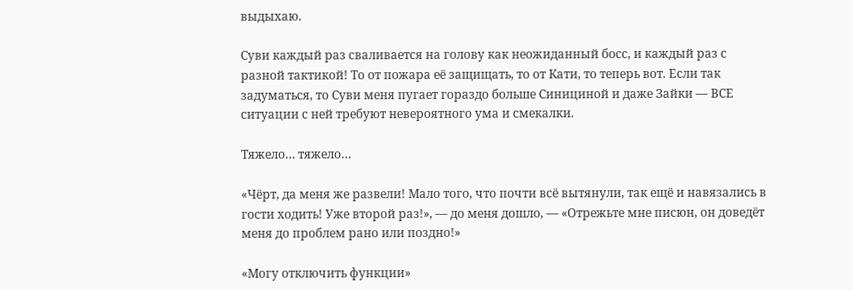выдыхаю.

Суви каждый раз сваливается на голову как неожиданный босс, и каждый раз с разной тактикой! То от пожара её защищать, то от Кати, то теперь вот. Если так задуматься, то Суви меня пугает гораздо больше Синициной и даже Зайки — ВСЕ ситуации с ней требуют невероятного ума и смекалки.

Тяжело… тяжело…

«Чёрт, да меня же развели! Мало того, что почти всё вытянули, так ещё и навязались в гости ходить! Уже второй раз!», — до меня дошло, — «Отрежьте мне писюн, он доведёт меня до проблем рано или поздно!»

«Могу отключить функции»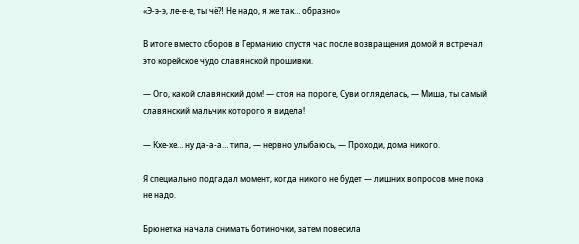«Э-э-э, ле-е-е, ты чё⁈ Не надо, я же так… образно»

В итоге вместо сборов в Германию спустя час после возвращения домой я встречал это корейское чудо славянской прошивки.

— Ого, какой славянский дом! — стоя на пороге, Суви огляделась, — Миша, ты самый славянский мальчик которого я видела!

— Кхе-хе… ну да-а-а… типа, — нервно улыбаюсь, — Проходи, дома никого.

Я специально подгадал момент, когда никого не будет — лишних вопросов мне пока не надо.

Брюнетка начала снимать ботиночки, затем повесила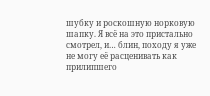шубку и роскошную норковую шапку. Я всё на это пристально смотрел, и… блин, походу я уже не могу её расценивать как прилипшего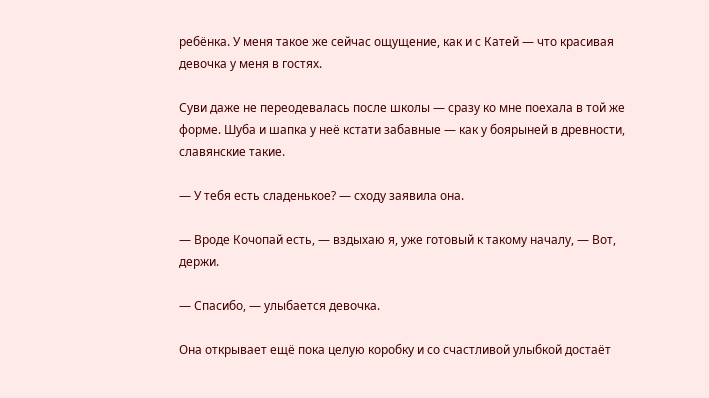ребёнка. У меня такое же сейчас ощущение, как и с Катей — что красивая девочка у меня в гостях.

Суви даже не переодевалась после школы — сразу ко мне поехала в той же форме. Шуба и шапка у неё кстати забавные — как у боярыней в древности, славянские такие.

— У тебя есть сладенькое? — сходу заявила она.

— Вроде Кочопай есть, — вздыхаю я, уже готовый к такому началу, — Вот, держи.

— Спасибо, — улыбается девочка.

Она открывает ещё пока целую коробку и со счастливой улыбкой достаёт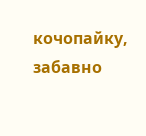кочопайку, забавно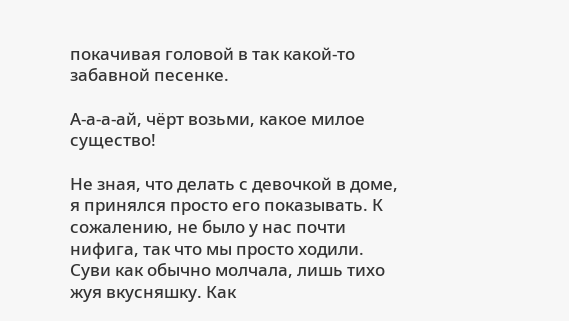покачивая головой в так какой-то забавной песенке.

А-а-а-ай, чёрт возьми, какое милое существо!

Не зная, что делать с девочкой в доме, я принялся просто его показывать. К сожалению, не было у нас почти нифига, так что мы просто ходили. Суви как обычно молчала, лишь тихо жуя вкусняшку. Как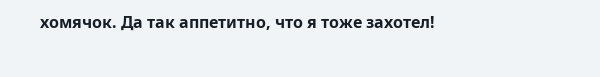хомячок. Да так аппетитно, что я тоже захотел!